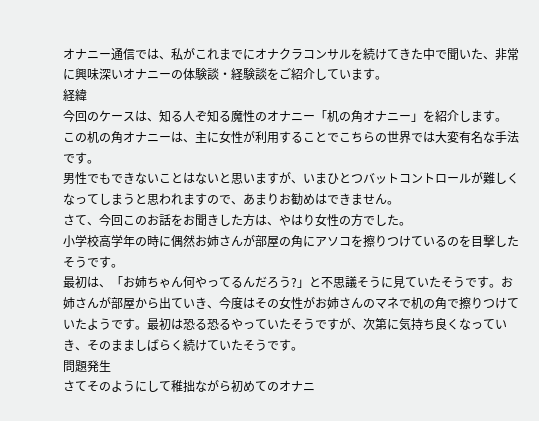オナニー通信では、私がこれまでにオナクラコンサルを続けてきた中で聞いた、非常に興味深いオナニーの体験談・経験談をご紹介しています。
経緯
今回のケースは、知る人ぞ知る魔性のオナニー「机の角オナニー」を紹介します。
この机の角オナニーは、主に女性が利用することでこちらの世界では大変有名な手法です。
男性でもできないことはないと思いますが、いまひとつバットコントロールが難しくなってしまうと思われますので、あまりお勧めはできません。
さて、今回このお話をお聞きした方は、やはり女性の方でした。
小学校高学年の時に偶然お姉さんが部屋の角にアソコを擦りつけているのを目撃したそうです。
最初は、「お姉ちゃん何やってるんだろう?」と不思議そうに見ていたそうです。お姉さんが部屋から出ていき、今度はその女性がお姉さんのマネで机の角で擦りつけていたようです。最初は恐る恐るやっていたそうですが、次第に気持ち良くなっていき、そのまましばらく続けていたそうです。
問題発生
さてそのようにして稚拙ながら初めてのオナニ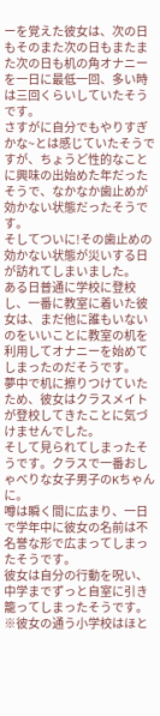ーを覚えた彼女は、次の日もそのまた次の日もまたまた次の日も机の角オナニーを一日に最低一回、多い時は三回くらいしていたそうです。
さすがに自分でもやりすぎかな~とは感じていたそうですが、ちょうど性的なことに興味の出始めた年だったそうで、なかなか歯止めが効かない状態だったそうです。
そしてついに!その歯止めの効かない状態が災いする日が訪れてしまいました。
ある日普通に学校に登校し、一番に教室に着いた彼女は、まだ他に誰もいないのをいいことに教室の机を利用してオナニーを始めてしまったのだそうです。
夢中で机に擦りつけていたため、彼女はクラスメイトが登校してきたことに気づけませんでした。
そして見られてしまったそうです。クラスで一番おしゃべりな女子男子のKちゃんに。
噂は瞬く間に広まり、一日で学年中に彼女の名前は不名誉な形で広まってしまったそうです。
彼女は自分の行動を呪い、中学までずっと自室に引き籠ってしまったそうです。
※彼女の通う小学校はほと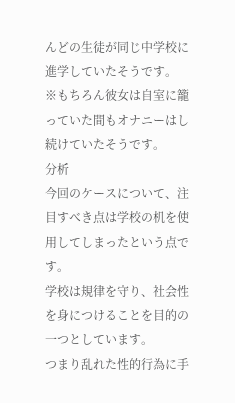んどの生徒が同じ中学校に進学していたそうです。
※もちろん彼女は自室に籠っていた間もオナニーはし続けていたそうです。
分析
今回のケースについて、注目すべき点は学校の机を使用してしまったという点です。
学校は規律を守り、社会性を身につけることを目的の一つとしています。
つまり乱れた性的行為に手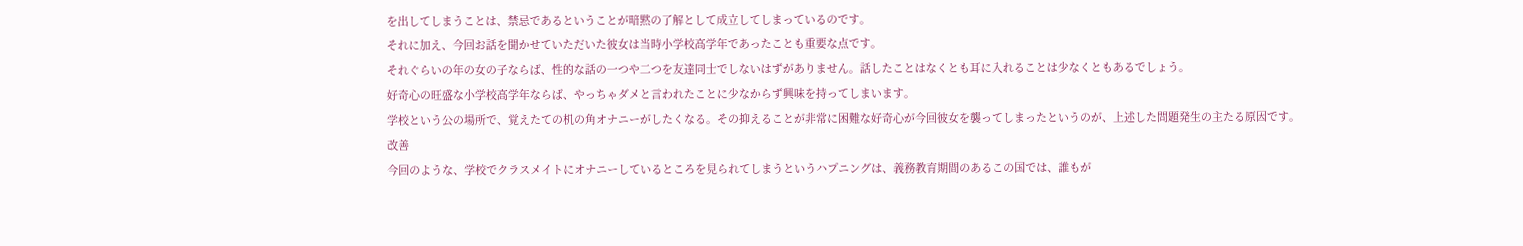を出してしまうことは、禁忌であるということが暗黙の了解として成立してしまっているのです。
それに加え、今回お話を聞かせていただいた彼女は当時小学校高学年であったことも重要な点です。
それぐらいの年の女の子ならば、性的な話の一つや二つを友達同士でしないはずがありません。話したことはなくとも耳に入れることは少なくともあるでしょう。
好奇心の旺盛な小学校高学年ならば、やっちゃダメと言われたことに少なからず興味を持ってしまいます。
学校という公の場所で、覚えたての机の角オナニーがしたくなる。その抑えることが非常に困難な好奇心が今回彼女を襲ってしまったというのが、上述した問題発生の主たる原因です。
改善
今回のような、学校でクラスメイトにオナニーしているところを見られてしまうというハプニングは、義務教育期間のあるこの国では、誰もが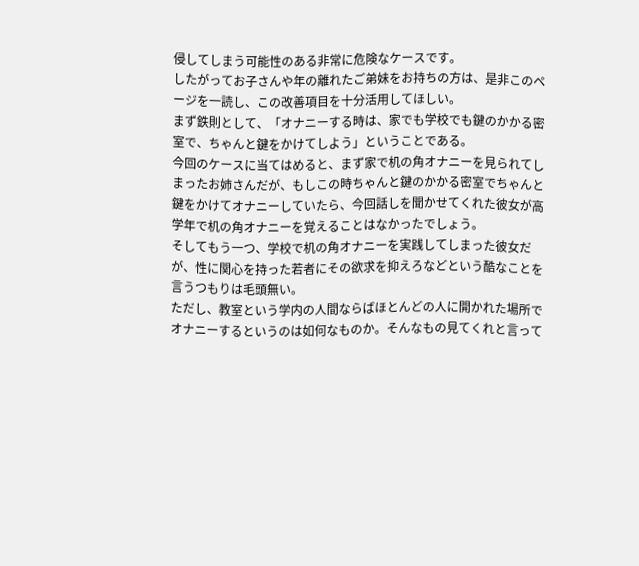侵してしまう可能性のある非常に危険なケースです。
したがってお子さんや年の離れたご弟妹をお持ちの方は、是非このページを一読し、この改善項目を十分活用してほしい。
まず鉄則として、「オナニーする時は、家でも学校でも鍵のかかる密室で、ちゃんと鍵をかけてしよう」ということである。
今回のケースに当てはめると、まず家で机の角オナニーを見られてしまったお姉さんだが、もしこの時ちゃんと鍵のかかる密室でちゃんと鍵をかけてオナニーしていたら、今回話しを聞かせてくれた彼女が高学年で机の角オナニーを覚えることはなかったでしょう。
そしてもう一つ、学校で机の角オナニーを実践してしまった彼女だが、性に関心を持った若者にその欲求を抑えろなどという酷なことを言うつもりは毛頭無い。
ただし、教室という学内の人間ならばほとんどの人に開かれた場所でオナニーするというのは如何なものか。そんなもの見てくれと言って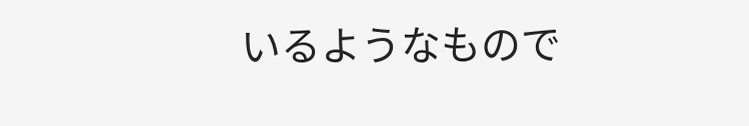いるようなもので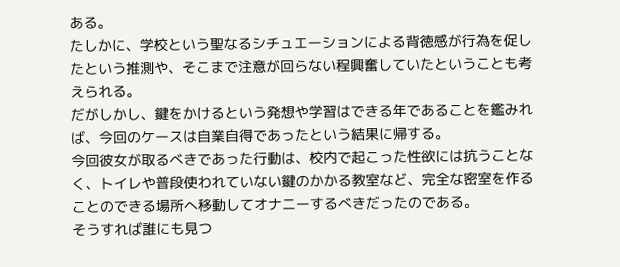ある。
たしかに、学校という聖なるシチュエーションによる背徳感が行為を促したという推測や、そこまで注意が回らない程興奮していたということも考えられる。
だがしかし、鍵をかけるという発想や学習はできる年であることを鑑みれば、今回のケースは自業自得であったという結果に帰する。
今回彼女が取るべきであった行動は、校内で起こった性欲には抗うことなく、トイレや普段使われていない鍵のかかる教室など、完全な密室を作ることのできる場所へ移動してオナニーするべきだったのである。
そうすれば誰にも見つ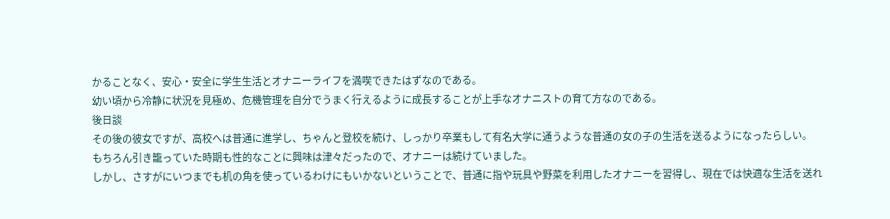かることなく、安心・安全に学生生活とオナニーライフを満喫できたはずなのである。
幼い頃から冷静に状況を見極め、危機管理を自分でうまく行えるように成長することが上手なオナニストの育て方なのである。
後日談
その後の彼女ですが、高校へは普通に進学し、ちゃんと登校を続け、しっかり卒業もして有名大学に通うような普通の女の子の生活を送るようになったらしい。
もちろん引き籠っていた時期も性的なことに興味は津々だったので、オナニーは続けていました。
しかし、さすがにいつまでも机の角を使っているわけにもいかないということで、普通に指や玩具や野菜を利用したオナニーを習得し、現在では快適な生活を送れ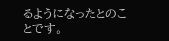るようになったとのことです。